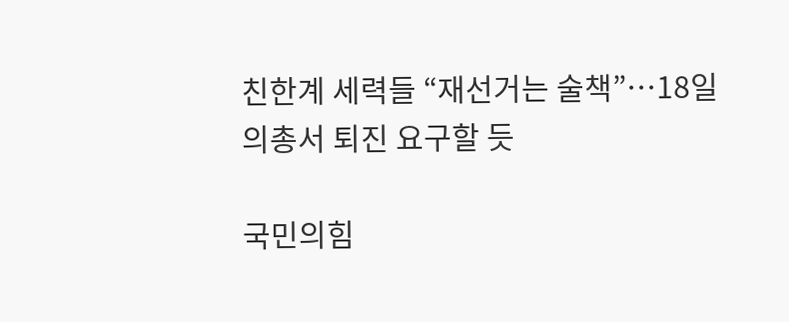친한계 세력들 “재선거는 술책”…18일 의총서 퇴진 요구할 듯

국민의힘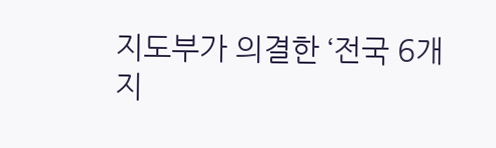지도부가 의결한 ‘전국 6개 지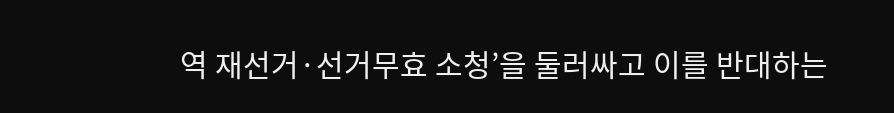역 재선거·선거무효 소청’을 둘러싸고 이를 반대하는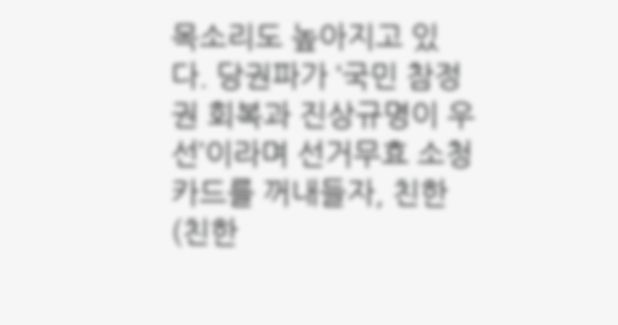목소리도 높아지고 있다. 당권파가 ‘국민 참정권 회복과 진상규명이 우선’이라며 선거무효 소청 카드를 꺼내들자, 친한(친한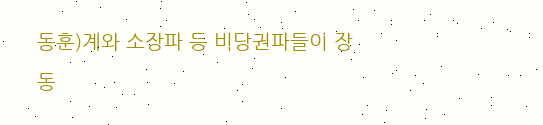동훈)계와 소장파 등 비당권파들이 장동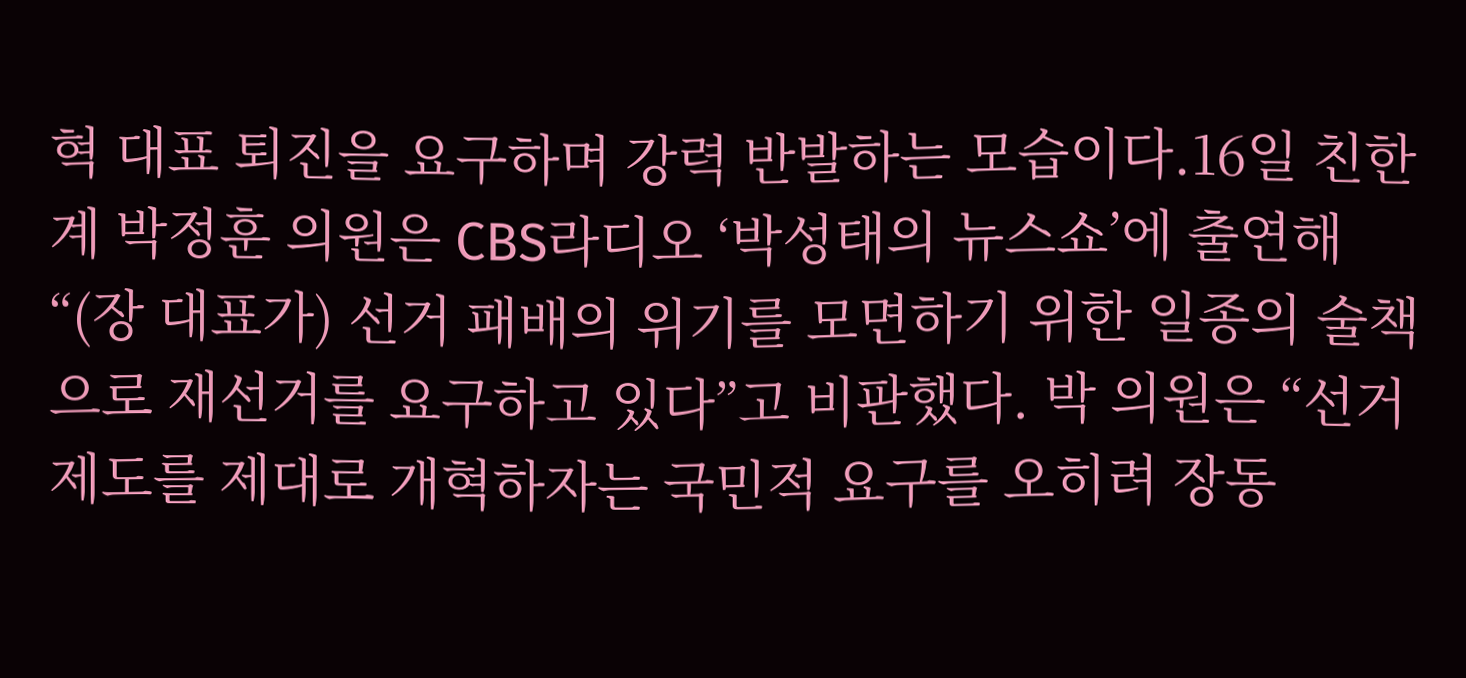혁 대표 퇴진을 요구하며 강력 반발하는 모습이다.16일 친한계 박정훈 의원은 CBS라디오 ‘박성태의 뉴스쇼’에 출연해 “(장 대표가) 선거 패배의 위기를 모면하기 위한 일종의 술책으로 재선거를 요구하고 있다”고 비판했다. 박 의원은 “선거제도를 제대로 개혁하자는 국민적 요구를 오히려 장동